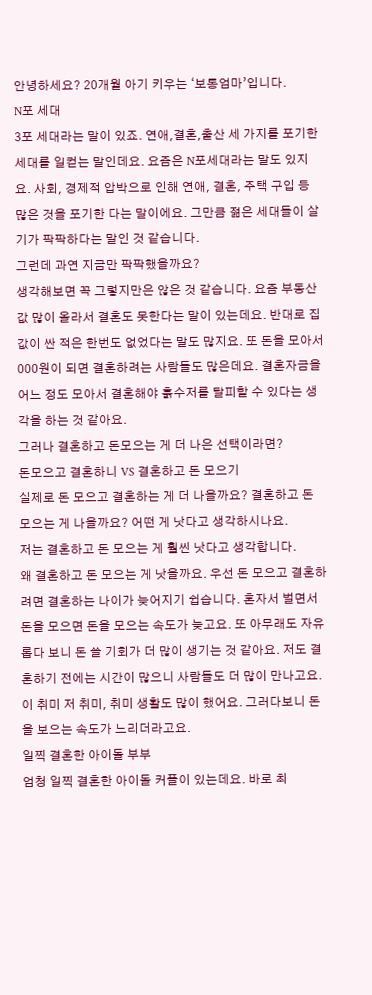안녕하세요? 20개월 아기 키우는 ‘보통엄마’입니다.
N포 세대
3포 세대라는 말이 있죠. 연애,결혼,출산 세 가지를 포기한 세대를 일컫는 말인데요. 요즘은 N포세대라는 말도 있지요. 사회, 경제적 압박으로 인해 연애, 결혼, 주택 구입 등 많은 것을 포기한 다는 말이에요. 그만큼 젊은 세대들이 살기가 팍팍하다는 말인 것 같습니다.
그런데 과연 지금만 팍팍했을까요?
생각해보면 꼭 그렇지만은 않은 것 같습니다. 요즘 부동산 값 많이 올라서 결혼도 못한다는 말이 있는데요. 반대로 집값이 싼 적은 한번도 없었다는 말도 많지요. 또 돈을 모아서 000원이 되면 결혼하려는 사람들도 많은데요. 결혼자금을 어느 정도 모아서 결혼해야 흙수저를 탈피할 수 있다는 생각을 하는 것 같아요.
그러나 결혼하고 돈모으는 게 더 나은 선택이라면?
돈모으고 결혼하니 VS 결혼하고 돈 모으기
실제로 돈 모으고 결혼하는 게 더 나을까요? 결혼하고 돈 모으는 게 나을까요? 어떤 게 낫다고 생각하시나요.
저는 결혼하고 돈 모으는 게 훨씬 낫다고 생각합니다.
왜 결혼하고 돈 모으는 게 낫을까요. 우선 돈 모으고 결혼하려면 결혼하는 나이가 늦어지기 쉽습니다. 혼자서 벌면서 돈을 모으면 돈을 모으는 속도가 늦고요. 또 아무래도 자유롭다 보니 돈 쓸 기회가 더 많이 생기는 것 같아요. 저도 결혼하기 전에는 시간이 많으니 사람들도 더 많이 만나고요. 이 취미 저 취미, 취미 생활도 많이 했어요. 그러다보니 돈을 보으는 속도가 느리더라고요.
일찍 결혼한 아이돌 부부
엄청 일찍 결혼한 아이돌 커플이 있는데요. 바로 최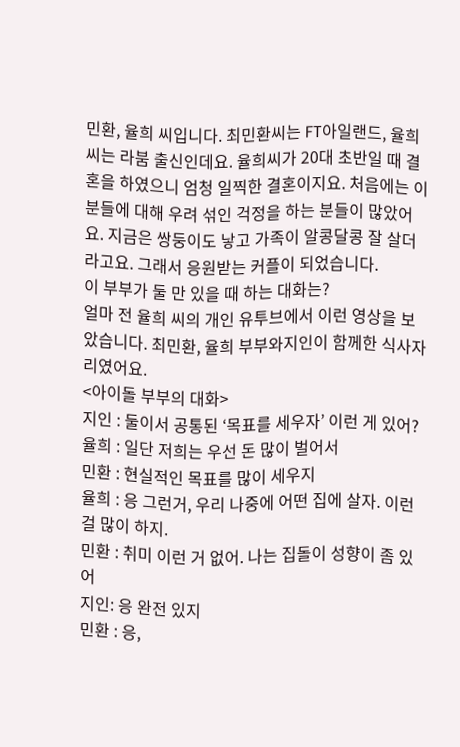민환, 율희 씨입니다. 최민환씨는 FT아일랜드, 율희씨는 라붐 출신인데요. 율희씨가 20대 초반일 때 결혼을 하였으니 엄청 일찍한 결혼이지요. 처음에는 이 분들에 대해 우려 섞인 걱정을 하는 분들이 많았어요. 지금은 쌍둥이도 낳고 가족이 알콩달콩 잘 살더라고요. 그래서 응원받는 커플이 되었습니다.
이 부부가 둘 만 있을 때 하는 대화는?
얼마 전 율희 씨의 개인 유투브에서 이런 영상을 보았습니다. 최민환, 율희 부부와지인이 함께한 식사자리였어요.
<아이돌 부부의 대화>
지인 : 둘이서 공통된 ‘목표를 세우자’ 이런 게 있어?
율희 : 일단 저희는 우선 돈 많이 벌어서
민환 : 현실적인 목표를 많이 세우지
율희 : 응 그런거, 우리 나중에 어떤 집에 살자. 이런 걸 많이 하지.
민환 : 취미 이런 거 없어. 나는 집돌이 성향이 좀 있어
지인: 응 완전 있지
민환 : 응,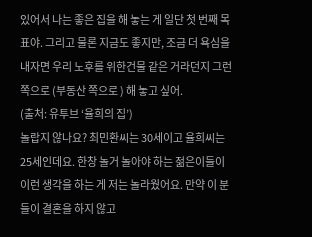있어서 나는 좋은 집을 해 놓는 게 일단 첫 번째 목표야. 그리고 물론 지금도 좋지만, 조금 더 욕심을 내자면 우리 노후를 위한건물 같은 거라던지 그런 쪽으로 (부동산 쪽으로 ) 해 놓고 싶어.
(출처: 유투브 ‘율희의 집’)
놀랍지 않나요? 최민환씨는 30세이고 율희씨는 25세인데요. 한창 놀거 놀아야 하는 젊은이들이 이런 생각을 하는 게 저는 놀라웠어요. 만약 이 분들이 결혼을 하지 않고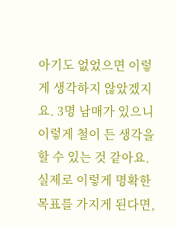아기도 없었으면 이렇게 생각하지 않았겠지요. 3명 남매가 있으니 이렇게 철이 든 생각을 할 수 있는 것 같아요. 실제로 이렇게 명확한 목표를 가지게 된다면,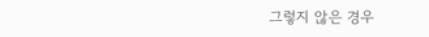그렇지 않은 경우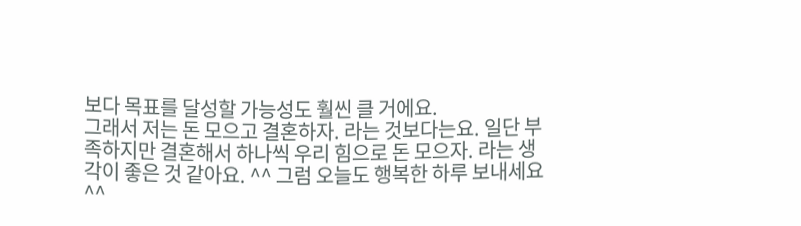보다 목표를 달성할 가능성도 훨씬 클 거에요.
그래서 저는 돈 모으고 결혼하자. 라는 것보다는요. 일단 부족하지만 결혼해서 하나씩 우리 힘으로 돈 모으자. 라는 생각이 좋은 것 같아요. ^^ 그럼 오늘도 행복한 하루 보내세요^^